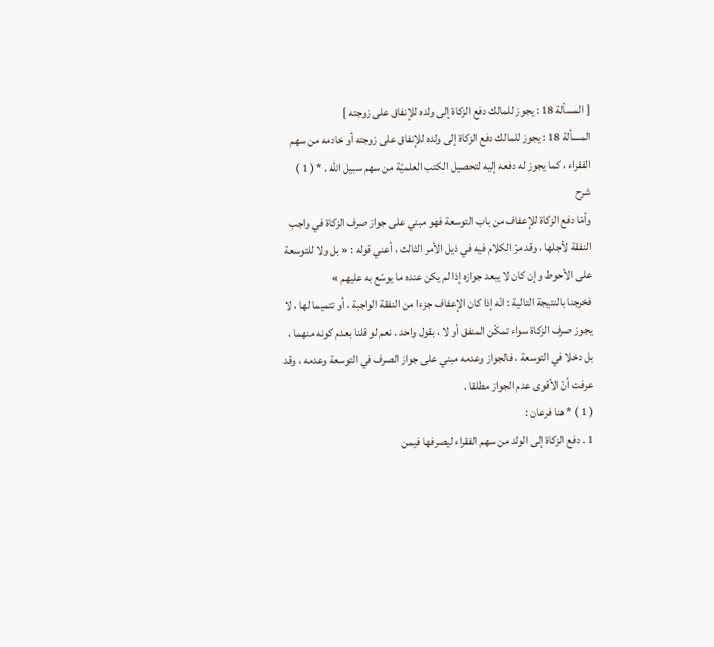[ المسألة 18 : يجوز للمالك دفع الزكاة إلى ولده للإنفاق على زوجته ]
المسألة 18 : يجوز للمالك دفع الزكاة إلى ولده للإنفاق على زوجته أو خادمه من سهم الفقراء ، كما يجوز له دفعه إليه لتحصيل الكتب العلميّة من سهم سبيل اللّه . * ( 1 )
شرح
وأمّا دفع الزكاة للإعفاف من باب التوسعة فهو مبني على جواز صرف الزكاة في واجب النفقة لأجلها ، وقد مرّ الكلام فيه في ذيل الأمر الثالث ، أعني قوله : « بل ولا للتوسعة على الأحوط وإن كان لا يبعد جوازه إذا لم يكن عنده ما يوسّع به عليهم »
فخرجنا بالنتيجة التالية : انّه إذا كان الإعفاف جزءا من النفقة الواجبة ، أو تتميما لها ، لا يجوز صرف الزكاة سواء تمكّن المنفق أو لا ، بقول واحد . نعم لو قلنا بعدم كونه منهما ، بل دخلا في التوسعة ، فالجواز وعدمه مبني على جواز الصرف في التوسعة وعدمه ، وقد عرفت أنّ الأقوى عدم الجواز مطلقا .
( 1 ) * هنا فرعان :
1 . دفع الزكاة إلى الولد من سهم الفقراء ليصرفها فيمن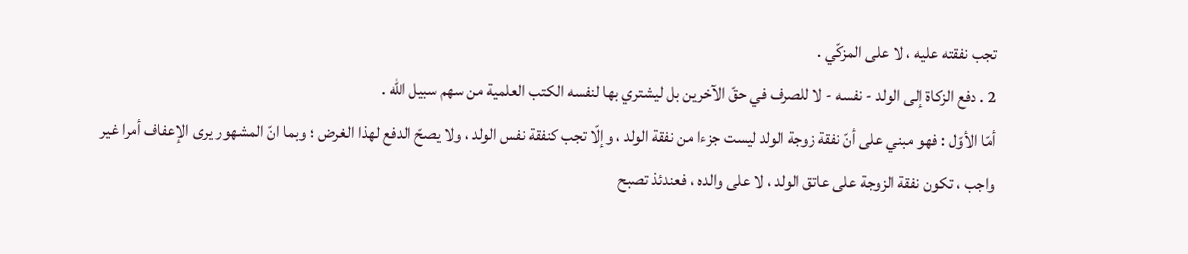تجب نفقته عليه ، لا على المزكّي .
2 . دفع الزكاة إلى الولد - نفسه - لا للصرف في حقّ الآخرين بل ليشتري بها لنفسه الكتب العلمية من سهم سبيل اللّه .
أمّا الأوّل : فهو مبني على أنّ نفقة زوجة الولد ليست جزءا من نفقة الولد ، وإلّا تجب كنفقة نفس الولد ، ولا يصحّ الدفع لهذا الغرض ؛ وبما انّ المشهور يرى الإعفاف أمرا غير واجب ، تكون نفقة الزوجة على عاتق الولد ، لا على والده ، فعندئذ تصبح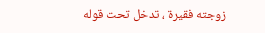زوجته فقيرة ، تدخل تحت قوله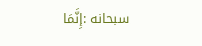سبحانه :إِنَّمَا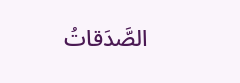الصَّدَقاتُ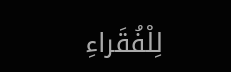لِلْفُقَراءِ